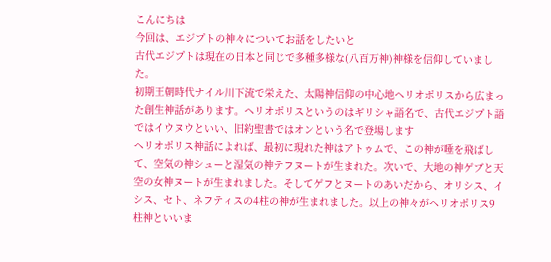こんにちは
今回は、エジプトの神々についてお話をしたいと
古代エジプトは現在の日本と同じで多種多様な(八百万神)神様を信仰していました。
初期王朝時代ナイル川下流で栄えた、太陽神信仰の中心地ヘリオポリスから広まった創生神話があります。ヘリオポリスというのはギリシャ語名で、古代エジプト語ではイウヌウといい、旧約聖書ではオンという名で登場します
ヘリオポリス神話によれば、最初に現れた神はアトゥムで、この神が唾を飛ばして、空気の神シューと湿気の神テフヌートが生まれた。次いで、大地の神ゲブと天空の女神ヌートが生まれました。そしてゲフとヌートのあいだから、オリシス、イシス、セト、ネフティスの4柱の神が生まれました。以上の神々がヘリオポリス9柱神といいま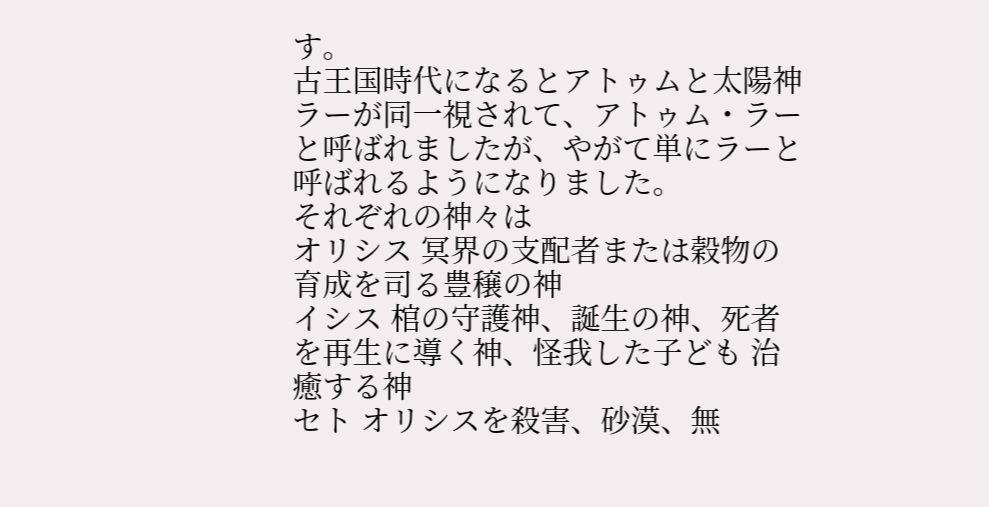す。
古王国時代になるとアトゥムと太陽神ラーが同一視されて、アトゥム・ラーと呼ばれましたが、やがて単にラーと呼ばれるようになりました。
それぞれの神々は
オリシス 冥界の支配者または穀物の育成を司る豊穣の神
イシス 棺の守護神、誕生の神、死者を再生に導く神、怪我した子ども 治癒する神
セト オリシスを殺害、砂漠、無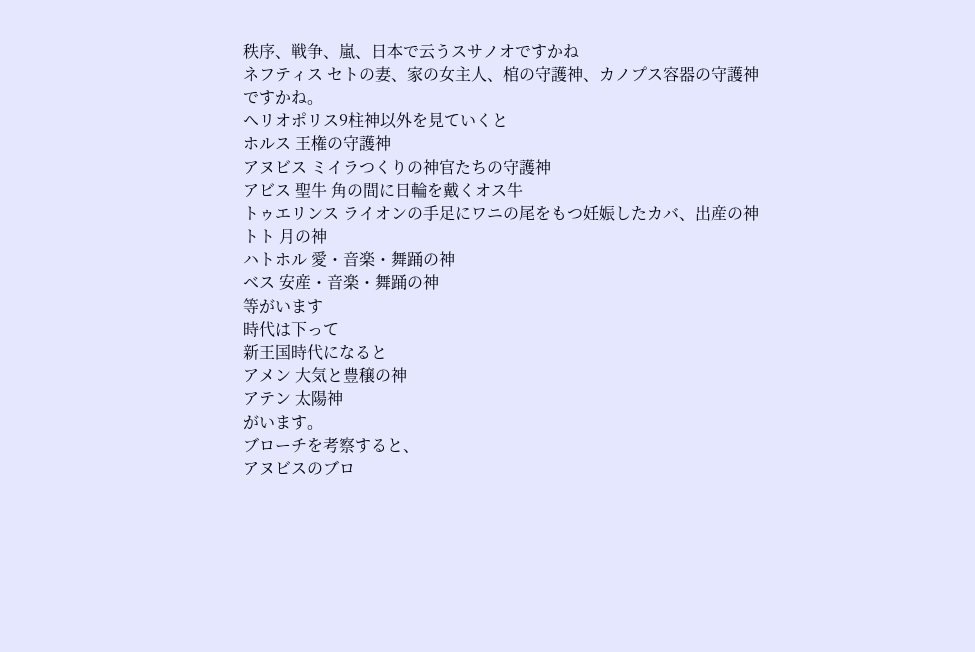秩序、戦争、嵐、日本で云うスサノオですかね
ネフティス セトの妻、家の女主人、棺の守護神、カノプス容器の守護神
ですかね。
ヘリオポリス9柱神以外を見ていくと
ホルス 王権の守護神
アヌビス ミイラつくりの神官たちの守護神
アビス 聖牛 角の間に日輪を戴くオス牛
トゥエリンス ライオンの手足にワニの尾をもつ妊娠したカバ、出産の神
トト 月の神
ハトホル 愛・音楽・舞踊の神
ベス 安産・音楽・舞踊の神
等がいます
時代は下って
新王国時代になると
アメン 大気と豊穣の神
アテン 太陽神
がいます。
ブローチを考察すると、
アヌビスのブロ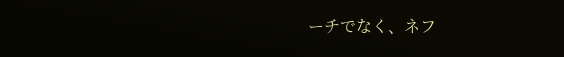ーチでなく、ネフ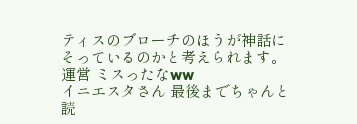ティスのブローチのほうが神話にそっているのかと考えられます。
運営 ミスったなww
イニエスタさん 最後までちゃんと読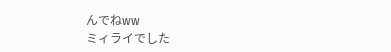んでねww
ミィライでした